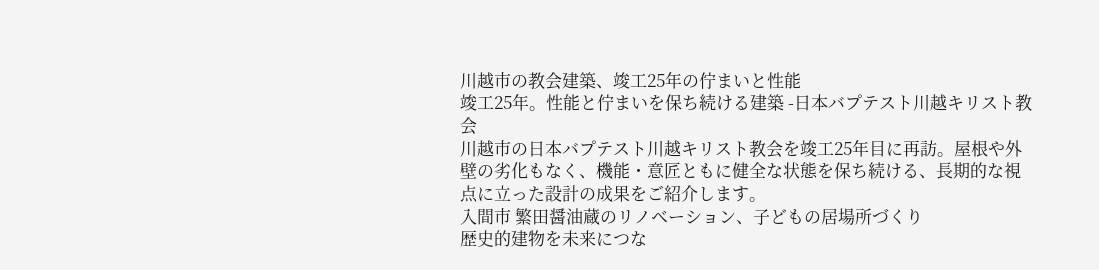川越市の教会建築、竣工25年の佇まいと性能
竣工25年。性能と佇まいを保ち続ける建築 -日本バプテスト川越キリスト教会
川越市の日本バプテスト川越キリスト教会を竣工25年目に再訪。屋根や外壁の劣化もなく、機能・意匠ともに健全な状態を保ち続ける、長期的な視点に立った設計の成果をご紹介します。
入間市 繁田醤油蔵のリノベーション、子どもの居場所づくり
歴史的建物を未来につな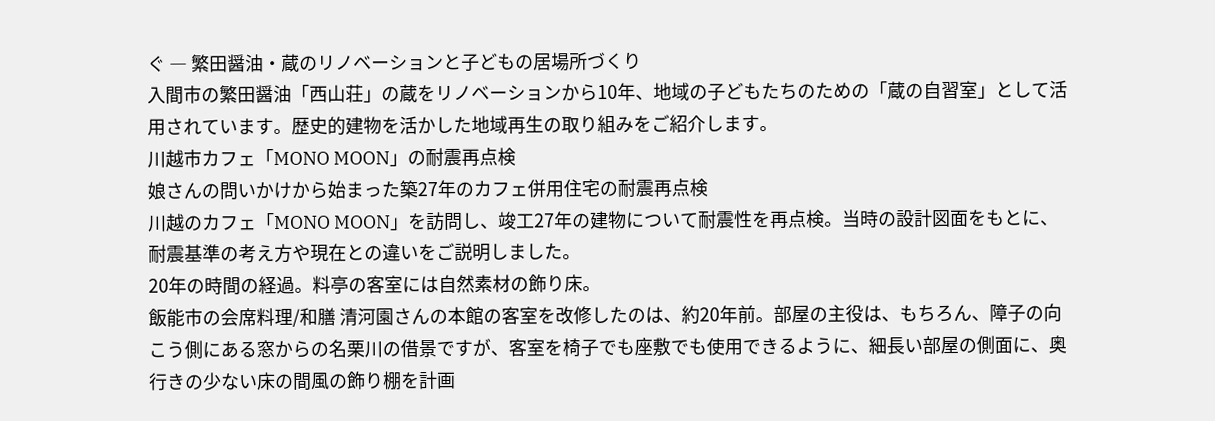ぐ ― 繁田醤油・蔵のリノベーションと子どもの居場所づくり
入間市の繁田醤油「西山荘」の蔵をリノベーションから10年、地域の子どもたちのための「蔵の自習室」として活用されています。歴史的建物を活かした地域再生の取り組みをご紹介します。
川越市カフェ「MONO MOON」の耐震再点検
娘さんの問いかけから始まった築27年のカフェ併用住宅の耐震再点検
川越のカフェ「MONO MOON」を訪問し、竣工27年の建物について耐震性を再点検。当時の設計図面をもとに、耐震基準の考え方や現在との違いをご説明しました。
20年の時間の経過。料亭の客室には自然素材の飾り床。
飯能市の会席料理/和膳 清河園さんの本館の客室を改修したのは、約20年前。部屋の主役は、もちろん、障子の向こう側にある窓からの名栗川の借景ですが、客室を椅子でも座敷でも使用できるように、細長い部屋の側面に、奥行きの少ない床の間風の飾り棚を計画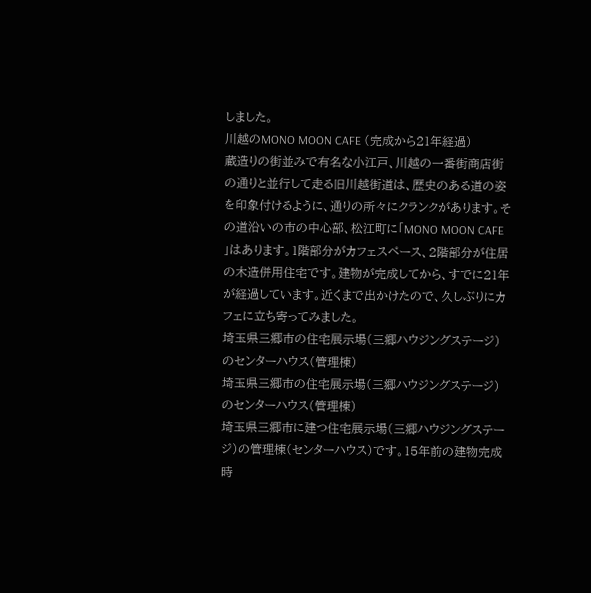しました。
川越のMONO MOON CAFE (完成から21年経過)
蔵造りの街並みで有名な小江戸、川越の一番街商店街の通りと並行して走る旧川越街道は、歴史のある道の姿を印象付けるように、通りの所々にクランクがあります。その道沿いの市の中心部、松江町に「MONO MOON CAFE 」はあります。1階部分がカフェスペース、2階部分が住居の木造併用住宅です。建物が完成してから、すでに21年が経過しています。近くまで出かけたので、久しぶりにカフェに立ち寄ってみました。
埼玉県三郷市の住宅展示場(三郷ハウジングステージ)のセンターハウス(管理棟)
埼玉県三郷市の住宅展示場(三郷ハウジングステージ)のセンターハウス(管理棟)
埼玉県三郷市に建つ住宅展示場(三郷ハウジングステージ)の管理棟(センターハウス)です。15年前の建物完成時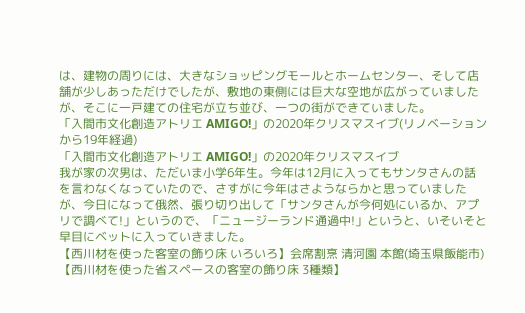は、建物の周りには、大きなショッピングモールとホームセンター、そして店舗が少しあっただけでしたが、敷地の東側には巨大な空地が広がっていましたが、そこに一戸建ての住宅が立ち並び、一つの街ができていました。
「入間市文化創造アトリエ AMIGO!」の2020年クリスマスイブ(リノベーションから19年経過)
「入間市文化創造アトリエ AMIGO!」の2020年クリスマスイブ
我が家の次男は、ただいま小学6年生。今年は12月に入ってもサンタさんの話を言わなくなっていたので、さすがに今年はさようならかと思っていましたが、今日になって俄然、張り切り出して「サンタさんが今何処にいるか、アプリで調べて!」というので、「ニュージーランド通過中!」というと、いそいそと早目にベットに入っていきました。
【西川材を使った客室の飾り床 いろいろ】会席割烹 清河園 本館(埼玉県飯能市)
【西川材を使った省スペースの客室の飾り床 3種類】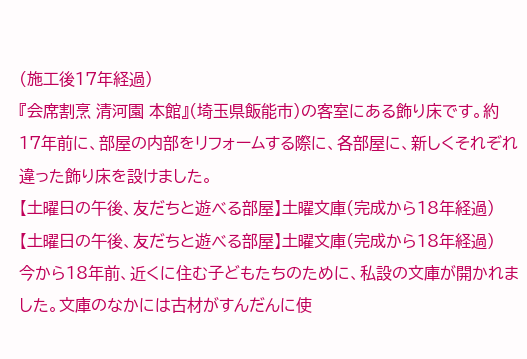(施工後17年経過)
『会席割烹 清河園 本館』(埼玉県飯能市)の客室にある飾り床です。約17年前に、部屋の内部をリフォームする際に、各部屋に、新しくそれぞれ違った飾り床を設けました。
【土曜日の午後、友だちと遊べる部屋】土曜文庫(完成から18年経過)
【土曜日の午後、友だちと遊べる部屋】土曜文庫(完成から18年経過)
今から18年前、近くに住む子どもたちのために、私設の文庫が開かれました。文庫のなかには古材がすんだんに使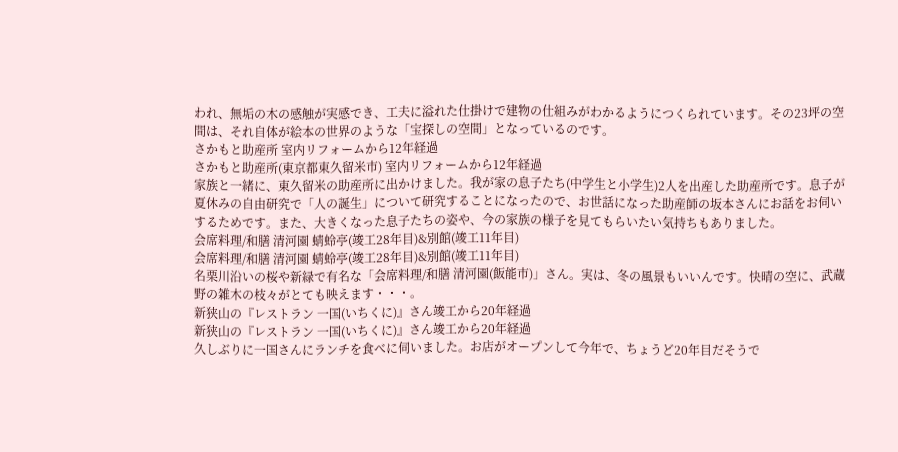われ、無垢の木の感触が実感でき、工夫に溢れた仕掛けで建物の仕組みがわかるようにつくられています。その23坪の空間は、それ自体が絵本の世界のような「宝探しの空間」となっているのです。
さかもと助産所 室内リフォームから12年経過
さかもと助産所(東京都東久留米市) 室内リフォームから12年経過
家族と一緒に、東久留米の助産所に出かけました。我が家の息子たち(中学生と小学生)2人を出産した助産所です。息子が夏休みの自由研究で「人の誕生」について研究することになったので、お世話になった助産師の坂本さんにお話をお伺いするためです。また、大きくなった息子たちの姿や、今の家族の様子を見てもらいたい気持ちもありました。
会席料理/和膳 清河園 蜻蛉亭(竣工28年目)&別館(竣工11年目)
会席料理/和膳 清河園 蜻蛉亭(竣工28年目)&別館(竣工11年目)
名栗川沿いの桜や新緑で有名な「会席料理/和膳 清河園(飯能市)」さん。実は、冬の風景もいいんです。快晴の空に、武蔵野の雑木の枝々がとても映えます・・・。
新狭山の『レストラン 一国(いちくに)』さん竣工から20年経過
新狭山の『レストラン 一国(いちくに)』さん竣工から20年経過
久しぶりに一国さんにランチを食べに伺いました。お店がオープンして今年で、ちょうど20年目だそうで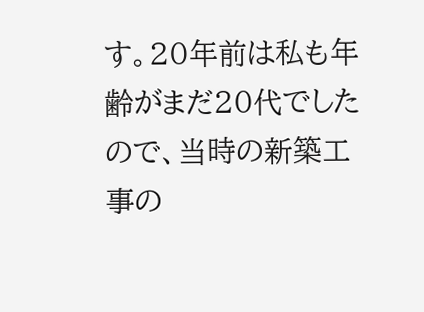す。20年前は私も年齢がまだ20代でしたので、当時の新築工事の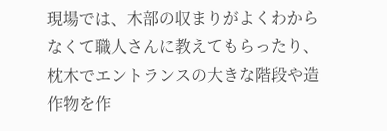現場では、木部の収まりがよくわからなくて職人さんに教えてもらったり、枕木でエントランスの大きな階段や造作物を作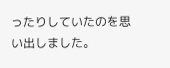ったりしていたのを思い出しました。